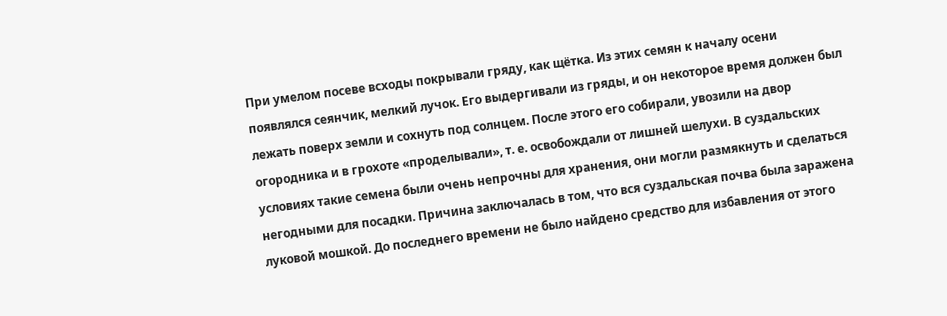При умелом посеве всходы покрывали гряду, как щётка. Из этих семян к началу осени появлялся сеянчик, мелкий лучок. Его выдергивали из гряды, и он некоторое время должен был лежать поверх земли и сохнуть под солнцем. После этого его собирали, увозили на двор огородника и в грохоте «проделывали», т. е. освобождали от лишней шелухи. В суздальских условиях такие семена были очень непрочны для хранения, они могли размякнуть и сделаться негодными для посадки. Причина заключалась в том, что вся суздальская почва была заражена луковой мошкой. До последнего времени не было найдено средство для избавления от этого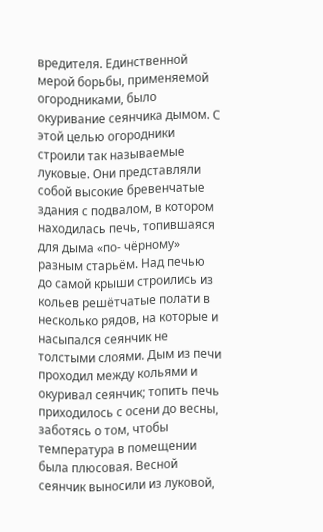вредителя. Единственной мерой борьбы, применяемой огородниками, было окуривание сеянчика дымом. С этой целью огородники строили так называемые луковые. Они представляли собой высокие бревенчатые здания с подвалом, в котором находилась печь, топившаяся для дыма «по- чёрному» разным старьём. Над печью до самой крыши строились из кольев решётчатые полати в несколько рядов, на которые и насыпался сеянчик не толстыми слоями. Дым из печи проходил между кольями и окуривал сеянчик; топить печь приходилось с осени до весны, заботясь о том, чтобы температура в помещении была плюсовая. Весной сеянчик выносили из луковой,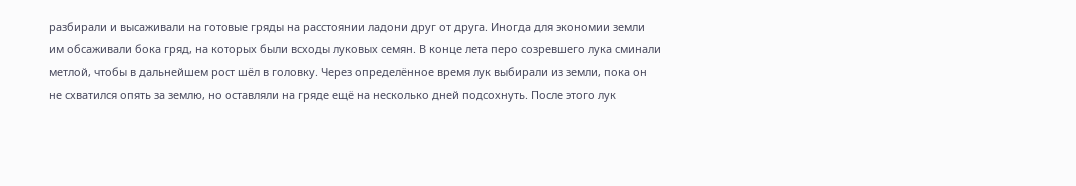разбирали и высаживали на готовые гряды на расстоянии ладони друг от друга. Иногда для экономии земли им обсаживали бока гряд, на которых были всходы луковых семян. В конце лета перо созревшего лука сминали метлой, чтобы в дальнейшем рост шёл в головку. Через определённое время лук выбирали из земли, пока он не схватился опять за землю, но оставляли на гряде ещё на несколько дней подсохнуть. После этого лук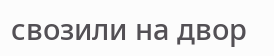свозили на двор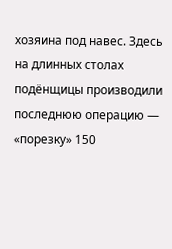хозяина под навес. Здесь на длинных столах подёнщицы производили последнюю операцию — «порезку» 150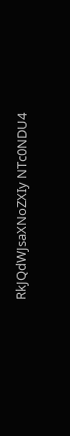RkJQdWJsaXNoZXIy NTc0NDU4